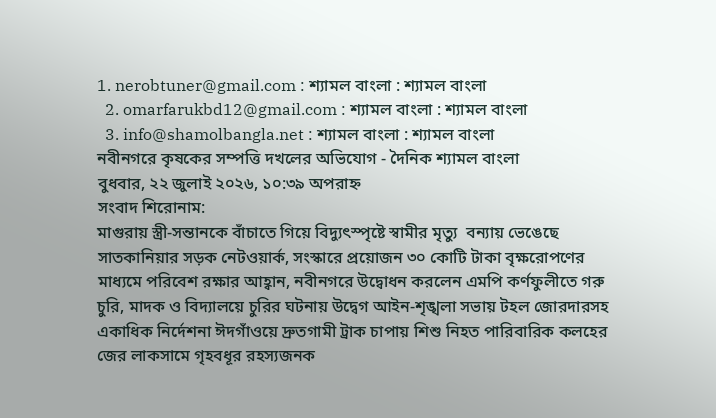1. nerobtuner@gmail.com : শ্যামল বাংলা : শ্যামল বাংলা
  2. omarfarukbd12@gmail.com : শ্যামল বাংলা : শ্যামল বাংলা
  3. info@shamolbangla.net : শ্যামল বাংলা : শ্যামল বাংলা
নবীনগরে কৃষকের সম্পত্তি দখলের অভিযোগ - দৈনিক শ্যামল বাংলা
বুধবার, ২২ জুলাই ২০২৬, ১০:৩৯ অপরাহ্ন
সংবাদ শিরোনাম:
মাগুরায় স্ত্রী-সন্তানকে বাঁচাতে গিয়ে বিদ্যুৎস্পৃষ্টে স্বামীর মৃত্যু  বন্যায় ভেঙেছে সাতকানিয়ার সড়ক নেটওয়ার্ক, সংস্কারে প্রয়োজন ৩০ কোটি টাকা বৃক্ষরোপণের মাধ্যমে পরিবেশ রক্ষার আহ্বান, নবীনগরে উদ্বোধন করলেন এমপি কর্ণফুলীতে গরু চুরি, মাদক ও বিদ্যালয়ে চুরির ঘটনায় উদ্বেগ আইন-শৃঙ্খলা সভায় টহল জোরদারসহ একাধিক নির্দেশনা ঈদগাঁওয়ে দ্রুতগামী ট্রাক চাপায় শিশু নিহত পারিবারিক কলহের জের লাকসামে গৃহবধূর রহস্যজনক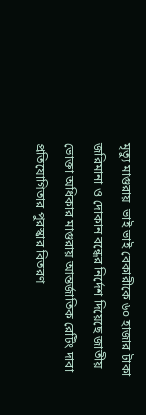মৃত্যু মাগুরায়  ভাই ভাই বেকারীকে ৬০ হাজার টাকা জরিমানা ও দোকান বন্ধের নির্দেশ দিয়েছে জাতীয় ভোক্তা অধিকার মাগুরায় আন্তর্জাতিক রেটিং দাবা প্রতিযোগিতার পুরস্কার বিতরণ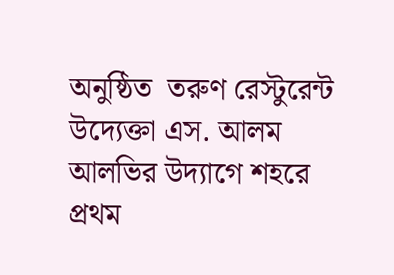অনুষ্ঠিত  তরুণ রেস্টুরেন্ট উদ্যেক্তা এস. আলম আলভির উদ্যাগে শহরে প্রথম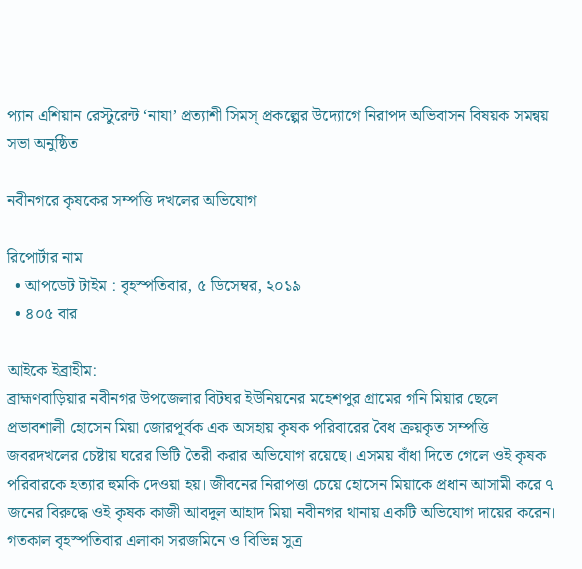প্যান এশিয়ান রেস্টুরেন্ট ‘নাযা’ প্রত্যাশী সিমস্ প্রকল্পের উদ্যোগে নিরাপদ অভিবাসন বিষয়ক সমন্বয় সভা অনুষ্ঠিত

নবীনগরে কৃষকের সম্পত্তি দখলের অভিযোগ

রিপোর্টার নাম
  • আপডেট টাইম : বৃহস্পতিবার, ৫ ডিসেম্বর, ২০১৯
  • ৪০৫ বার

আইকে ইব্রাহীম:
ব্রাহ্মণবাড়িয়ার নবীনগর উপজেলার বিটঘর ইউনিয়নের মহেশপুর গ্রামের গনি মিয়ার ছেলে প্রভাবশালী হোসেন মিয়া জোরপূর্বক এক অসহায় কৃষক পরিবারের বৈধ ক্রয়কৃত সম্পত্তি জবরদখলের চেষ্টায় ঘরের ভিটি তৈরী করার অভিযোগ রয়েছে। এসময় বাঁধা দিতে গেলে ওই কৃষক পরিবারকে হত্যার হুমকি দেওয়া হয়। জীবনের নিরাপত্তা চেয়ে হোসেন মিয়াকে প্রধান আসামী করে ৭ জনের বিরুদ্ধে ওই কৃষক কাজী আবদুল আহাদ মিয়া নবীনগর থানায় একটি অভিযোগ দায়ের করেন। গতকাল বৃহস্পতিবার এলাকা সরজমিনে ও বিভিন্ন সুত্র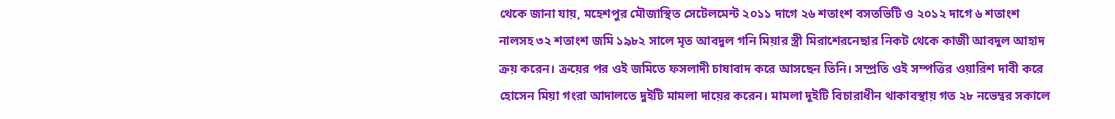থেকে জানা যায়, মহেশপুর মৌজাস্থিত সেটেলমেন্ট ২০১১ দাগে ২৬ শতাংশ বসতভিটি ও ২০১২ দাগে ৬ শতাংশ নালসহ ৩২ শতাংশ জমি ১৯৮২ সালে মৃত আবদুল গনি মিয়ার স্ত্রী মিরাশেরনেছার নিকট থেকে কাজী আবদুল আহাদ ক্রয় করেন। ক্রয়ের পর ওই জমিতে ফসলাদী চাষাবাদ করে আসছেন তিনি। সম্প্রতি ওই সম্পত্তির ওয়ারিশ দাবী করে হোসেন মিয়া গংরা আদালতে দুইটি মামলা দায়ের করেন। মামলা দুইটি বিচারাধীন থাকাবস্থায় গত ২৮ নভেম্বর সকালে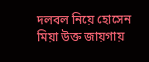দলবল নিয়ে হোসেন মিয়া উক্ত জায়গায়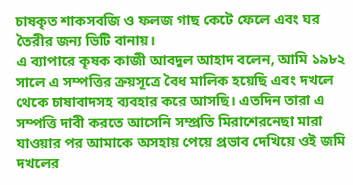চাষকৃত শাকসবজি ও ফলজ গাছ কেটে ফেলে এবং ঘর তৈরীর জন্য ভিটি বানায়।
এ ব্যাপারে কৃষক কাজী আবদুল আহাদ বলেন, আমি ১৯৮২ সালে এ সম্পত্তির ক্রয়সূত্রে বৈধ মালিক হয়েছি এবং দখলে থেকে চাষাবাদসহ ব্যবহার করে আসছি। এতদিন তারা এ সম্পত্তি দাবী করতে আসেনি সম্প্রতি মিরাশেরনেছা মারা যাওয়ার পর আমাকে অসহায় পেয়ে প্রভাব দেখিয়ে ওই জমি দখলের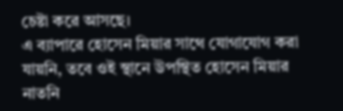চেষ্টা করে আসছে।
এ ব্যাপারে হোসেন মিয়ার সাথে যোগাযোগ করা যায়নি, তবে ওই স্থানে উপস্থিত হোসেন মিয়ার নাতনি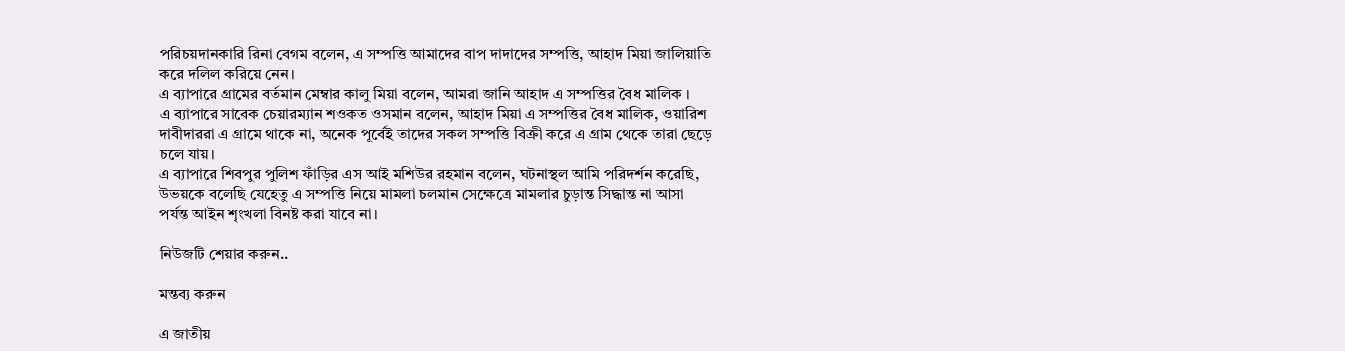পরিচয়দানকারি রিনা বেগম বলেন, এ সম্পত্তি আমাদের বাপ দাদাদের সম্পত্তি, আহাদ মিয়া জালিয়াতি করে দলিল করিয়ে নেন।
এ ব্যাপারে গ্রামের বর্তমান মেম্বার কালু মিয়া বলেন, আমরা জানি আহাদ এ সম্পত্তির বৈধ মালিক ।
এ ব্যাপারে সাবেক চেয়ারম্যান শওকত ওসমান বলেন, আহাদ মিয়া এ সম্পত্তির বৈধ মালিক, ওয়ারিশ দাবীদাররা এ গ্রামে থাকে না, অনেক পূর্বেই তাদের সকল সম্পত্তি বিক্রী করে এ গ্রাম থেকে তারা ছেড়ে চলে যায়।
এ ব্যাপারে শিবপুর পুলিশ ফাঁড়ির এস আই মশিউর রহমান বলেন, ঘটনাস্থল আমি পরিদর্শন করেছি, উভয়কে বলেছি যেহেতু এ সম্পত্তি নিয়ে মামলা চলমান সেক্ষেত্রে মামলার চুড়ান্ত সিদ্ধান্ত না আসা পর্যন্ত আইন শৃংখলা বিনষ্ট করা যাবে না।

নিউজটি শেয়ার করুন..

মন্তব্য করুন

এ জাতীয়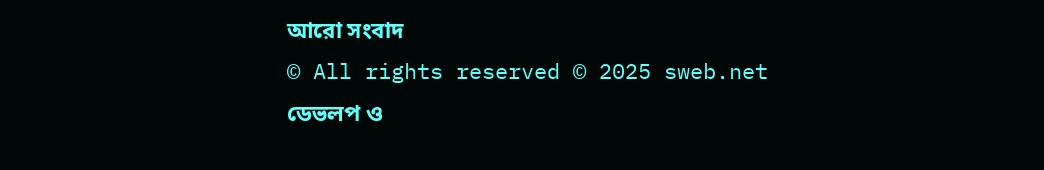আরো সংবাদ
© All rights reserved © 2025 sweb.net
ডেভলপ ও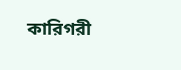কারিগরী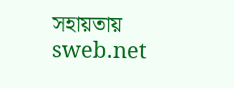সহায়তায় sweb.net